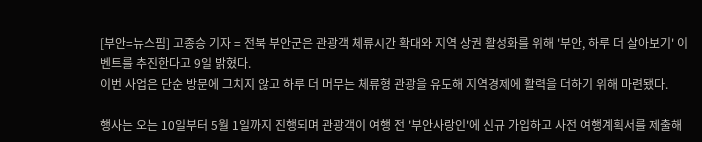[부안=뉴스핌] 고종승 기자 = 전북 부안군은 관광객 체류시간 확대와 지역 상권 활성화를 위해 '부안, 하루 더 살아보기' 이벤트를 추진한다고 9일 밝혔다.
이번 사업은 단순 방문에 그치지 않고 하루 더 머무는 체류형 관광을 유도해 지역경제에 활력을 더하기 위해 마련됐다.

행사는 오는 10일부터 5월 1일까지 진행되며 관광객이 여행 전 '부안사랑인'에 신규 가입하고 사전 여행계획서를 제출해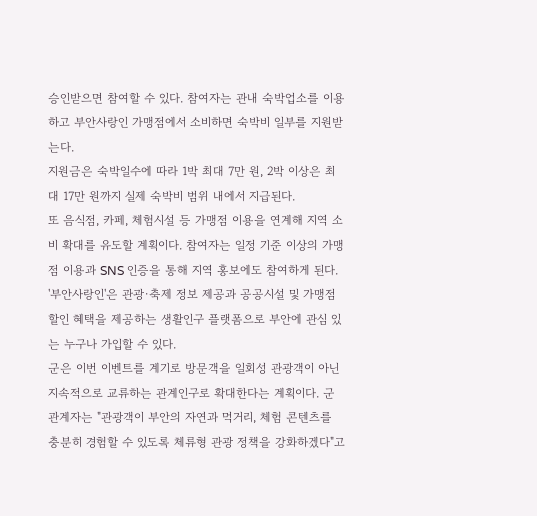승인받으면 참여할 수 있다. 참여자는 관내 숙박업소를 이용하고 부안사랑인 가맹점에서 소비하면 숙박비 일부를 지원받는다.
지원금은 숙박일수에 따라 1박 최대 7만 원, 2박 이상은 최대 17만 원까지 실제 숙박비 범위 내에서 지급된다.
또 음식점, 카페, 체험시설 등 가맹점 이용을 연계해 지역 소비 확대를 유도할 계획이다. 참여자는 일정 기준 이상의 가맹점 이용과 SNS 인증을 통해 지역 홍보에도 참여하게 된다.
'부안사랑인'은 관광·축제 정보 제공과 공공시설 및 가맹점 할인 혜택을 제공하는 생활인구 플랫폼으로 부안에 관심 있는 누구나 가입할 수 있다.
군은 이번 이벤트를 계기로 방문객을 일회성 관광객이 아닌 지속적으로 교류하는 관계인구로 확대한다는 계획이다. 군 관계자는 "관광객이 부안의 자연과 먹거리, 체험 콘텐츠를 충분히 경험할 수 있도록 체류형 관광 정책을 강화하겠다"고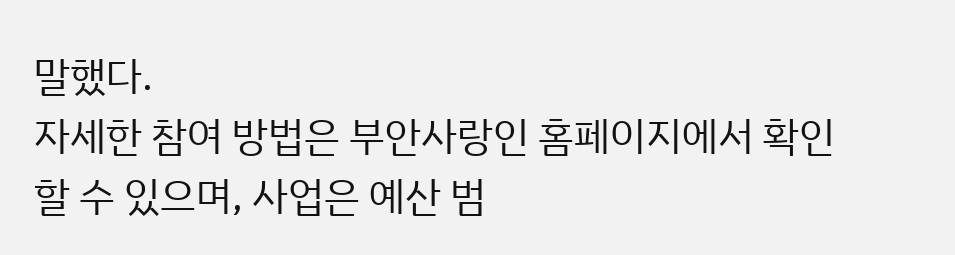말했다.
자세한 참여 방법은 부안사랑인 홈페이지에서 확인할 수 있으며, 사업은 예산 범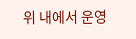위 내에서 운영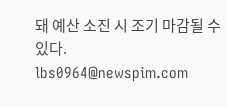돼 예산 소진 시 조기 마감될 수 있다.
lbs0964@newspim.com